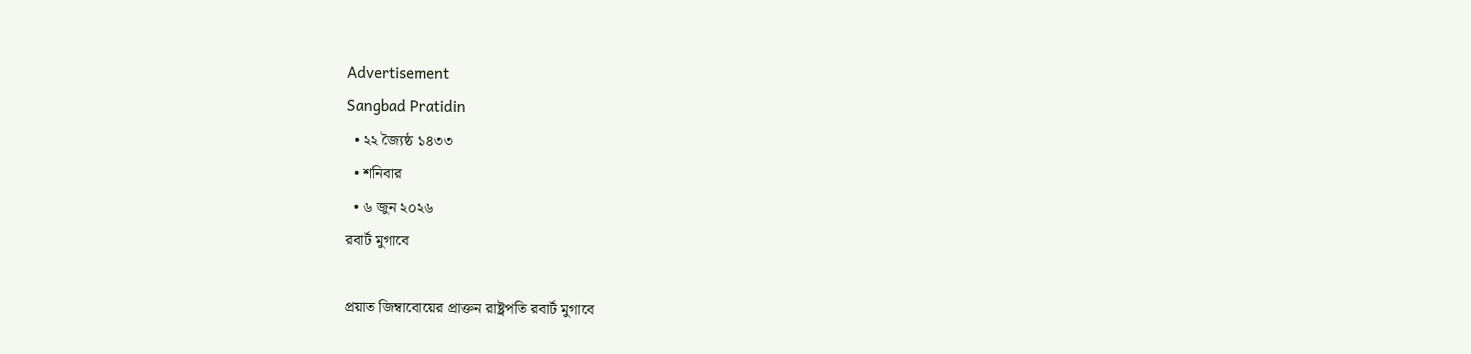Advertisement
Sangbad Pratidin
  • ২২ জ্যৈষ্ঠ ১৪৩৩
  • শনিবার
  • ৬ জুন ২০২৬
রবার্ট মুগাবে

প্রয়াত জিম্বাবোয়ের প্রাক্তন রাষ্ট্রপতি রবার্ট মুগাবে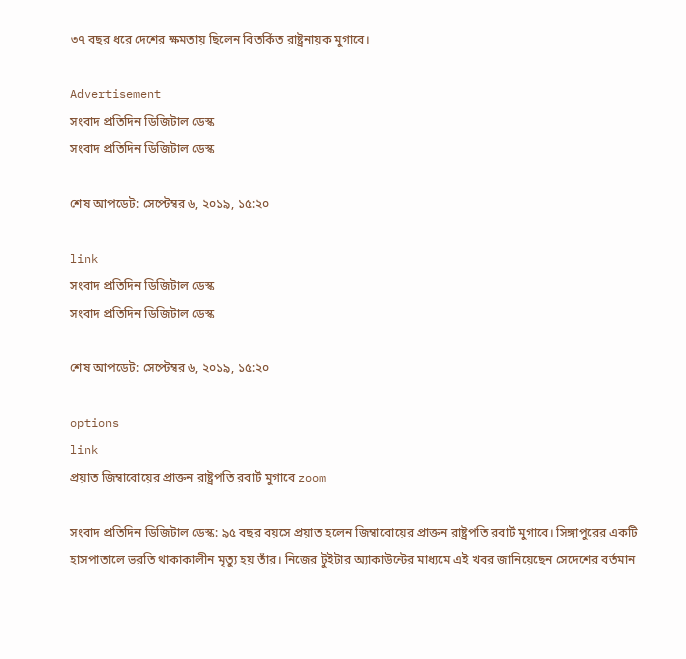৩৭ বছর ধরে দেশের ক্ষমতায় ছিলেন বিতর্কিত রাষ্ট্রনায়ক মুগাবে।

Advertisement
সংবাদ প্রতিদিন ডিজিটাল ডেস্ক
সংবাদ প্রতিদিন ডিজিটাল ডেস্ক

শেষ আপডেট: সেপ্টেম্বর ৬, ২০১৯, ১৫:২০

link
সংবাদ প্রতিদিন ডিজিটাল ডেস্ক
সংবাদ প্রতিদিন ডিজিটাল ডেস্ক

শেষ আপডেট: সেপ্টেম্বর ৬, ২০১৯, ১৫:২০

options
link
প্রয়াত জিম্বাবোয়ের প্রাক্তন রাষ্ট্রপতি রবার্ট মুগাবে zoom

সংবাদ প্রতিদিন ডিজিটাল ডেস্ক: ৯৫ বছর বয়সে প্রয়াত হলেন জিম্বাবোয়ের প্রাক্তন রাষ্ট্রপতি রবার্ট মুগাবে। সিঙ্গাপুরের একটি হাসপাতালে ভরতি থাকাকালীন মৃত্যু হয় তাঁর। নিজের টুইটার অ্যাকাউন্টের মাধ্যমে এই খবর জানিয়েছেন সেদেশের বর্তমান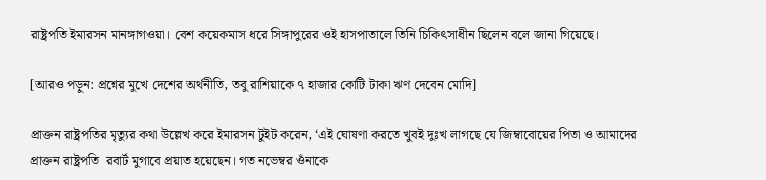রাষ্ট্রপতি ইমারসন মানঙ্গাগওয়া। বেশ কয়েকমাস ধরে সিঙ্গাপুরের ওই হাসপাতালে তিনি চিকিৎসাধীন ছিলেন বলে জানা গিয়েছে।

[আরও পড়ুন: প্রশ্নের মুখে দেশের অর্থনীতি, তবু রাশিয়াকে ৭ হাজার কোটি টাকা ঋণ দেবেন মোদি]

প্রাক্তন রাষ্ট্রপতির মৃত্যুর কথা উল্লেখ করে ইমারসন টুইট করেন, ‘এই ঘোষণা করতে খুবই দুঃখ লাগছে যে জিম্বাবোয়ের পিতা ও আমাদের প্রাক্তন রাষ্ট্রপতি  রবার্ট মুগাবে প্রয়াত হয়েছেন। গত নভেম্বর ওঁনাকে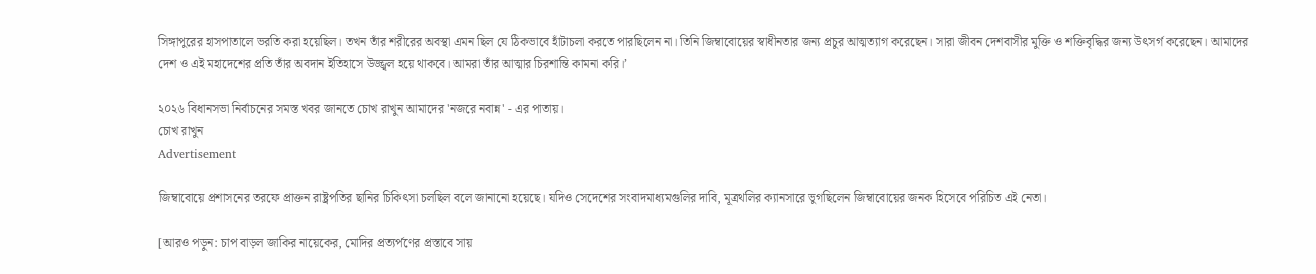সিঙ্গাপুরের হাসপাতালে ভরতি করা হয়েছিল। তখন তাঁর শরীরের অবস্থা এমন ছিল যে ঠিকভাবে হাঁটাচলা করতে পারছিলেন না। তিনি জিম্বাবোয়ের স্বাধীনতার জন্য প্রচুর আত্মত্যাগ করেছেন। সারা জীবন দেশবাসীর মুক্তি ও শক্তিবৃদ্ধির জন্য উৎসর্গ করেছেন। আমাদের দেশ ও এই মহাদেশের প্রতি তাঁর অবদান ইতিহাসে উজ্জ্বল হয়ে থাকবে। আমরা তাঁর আত্মার চিরশান্তি কামনা করি।’

২০২৬ বিধানসভা নির্বাচনের সমস্ত খবর জানতে চোখ রাখুন আমাদের 'নজরে নবান্ন' - এর পাতায়।
চোখ রাখুন
Advertisement

জিম্বাবোয়ে প্রশাসনের তরফে প্রাক্তন রাষ্ট্রপতির ছানির চিকিৎসা চলছিল বলে জানানো হয়েছে। যদিও সেদেশের সংবাদমাধ্যমগুলির দাবি, মূত্রথলির ক্যানসারে ভুগছিলেন জিম্বাবোয়ের জনক হিসেবে পরিচিত এই নেতা।

[আরও পড়ুন: চাপ বাড়ল জাকির নায়েকের, মোদির প্রত্যর্পণের প্রস্তাবে সায়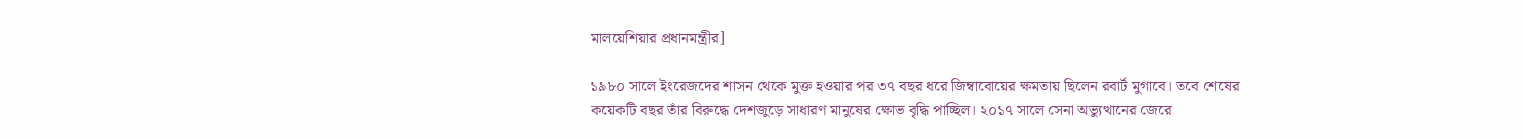মালয়েশিয়ার প্রধানমন্ত্রীর]

১৯৮০ সালে ইংরেজদের শাসন থেকে মুক্ত হওয়ার পর ৩৭ বছর ধরে জিম্বাবোয়ের ক্ষমতায় ছিলেন রবার্ট মুগাবে। তবে শেষের কয়েকটি বছর তাঁর বিরুদ্ধে দেশজুড়ে সাধারণ মানুষের ক্ষোভ বৃদ্ধি পাচ্ছিল। ২০১৭ সালে সেনা অভ্যুত্থানের জেরে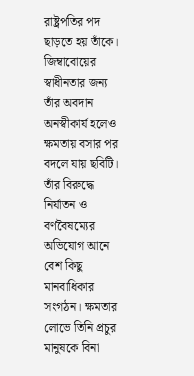রাষ্ট্রপতির পদ ছাড়তে হয় তাঁকে। জিম্বাবোয়ের স্বাধীনতার জন্য তাঁর অবদান অনস্বীকার্য হলেও ক্ষমতায় বসার পর বদলে যায় ছবিটি। তাঁর বিরুদ্ধে নির্যাতন ও বর্ণবৈষম্যের অভিযোগ আনে বেশ কিছু মানবাধিকার সংগঠন। ক্ষমতার লোভে তিনি প্রচুর মানুষকে বিনা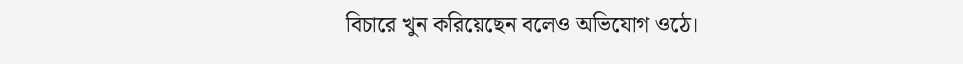বিচারে খুন করিয়েছেন বলেও অভিযোগ ওঠে।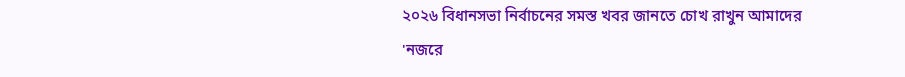২০২৬ বিধানসভা নির্বাচনের সমস্ত খবর জানতে চোখ রাখুন আমাদের 'নজরে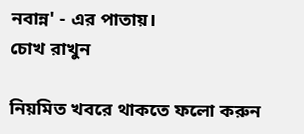নবান্ন' - এর পাতায়।
চোখ রাখুন

নিয়মিত খবরে থাকতে ফলো করুন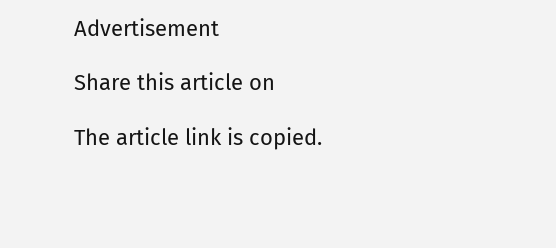Advertisement

Share this article on

The article link is copied.